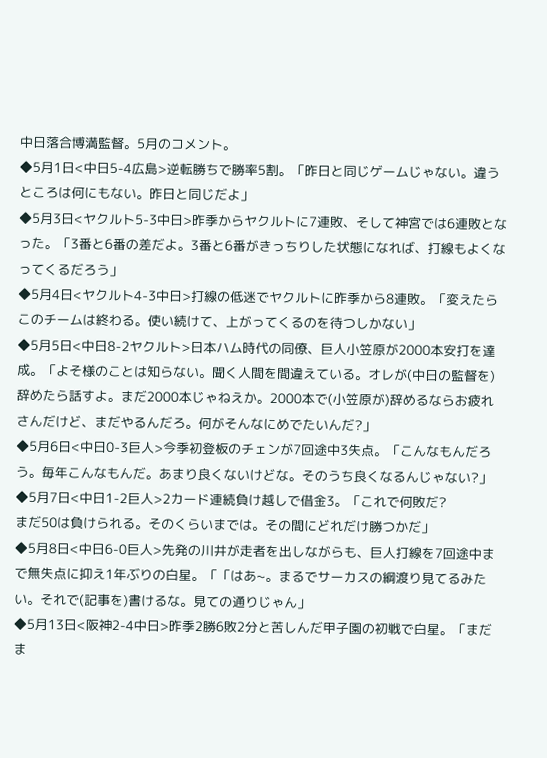中日落合博満監督。5月のコメント。
◆5月1日<中日5-4広島>逆転勝ちで勝率5割。「昨日と同じゲームじゃない。違うところは何にもない。昨日と同じだよ」
◆5月3日<ヤクルト5-3中日>昨季からヤクルトに7連敗、そして神宮では6連敗となった。「3番と6番の差だよ。3番と6番がきっちりした状態になれば、打線もよくなってくるだろう」
◆5月4日<ヤクルト4-3中日>打線の低迷でヤクルトに昨季から8連敗。「変えたらこのチームは終わる。使い続けて、上がってくるのを待つしかない」
◆5月5日<中日8-2ヤクルト>日本ハム時代の同僚、巨人小笠原が2000本安打を達成。「よそ様のことは知らない。聞く人間を間違えている。オレが(中日の監督を)辞めたら話すよ。まだ2000本じゃねえか。2000本で(小笠原が)辞めるならお疲れさんだけど、まだやるんだろ。何がそんなにめでたいんだ?」
◆5月6日<中日0-3巨人>今季初登板のチェンが7回途中3失点。「こんなもんだろう。毎年こんなもんだ。あまり良くないけどな。そのうち良くなるんじゃない?」
◆5月7日<中日1-2巨人>2カード連続負け越しで借金3。「これで何敗だ?
まだ50は負けられる。そのくらいまでは。その間にどれだけ勝つかだ」
◆5月8日<中日6-0巨人>先発の川井が走者を出しながらも、巨人打線を7回途中まで無失点に抑え1年ぶりの白星。「「はあ~。まるでサーカスの綱渡り見てるみたい。それで(記事を)書けるな。見ての通りじゃん」
◆5月13日<阪神2-4中日>昨季2勝6敗2分と苦しんだ甲子園の初戦で白星。「まだま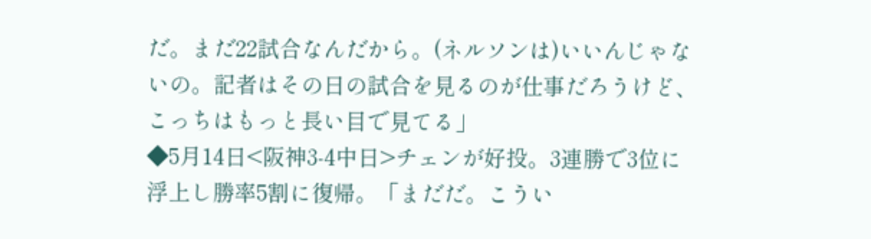だ。まだ22試合なんだから。(ネルソンは)いいんじゃないの。記者はその日の試合を見るのが仕事だろうけど、こっちはもっと長い目で見てる」
◆5月14日<阪神3-4中日>チェンが好投。3連勝で3位に浮上し勝率5割に復帰。「まだだ。こうい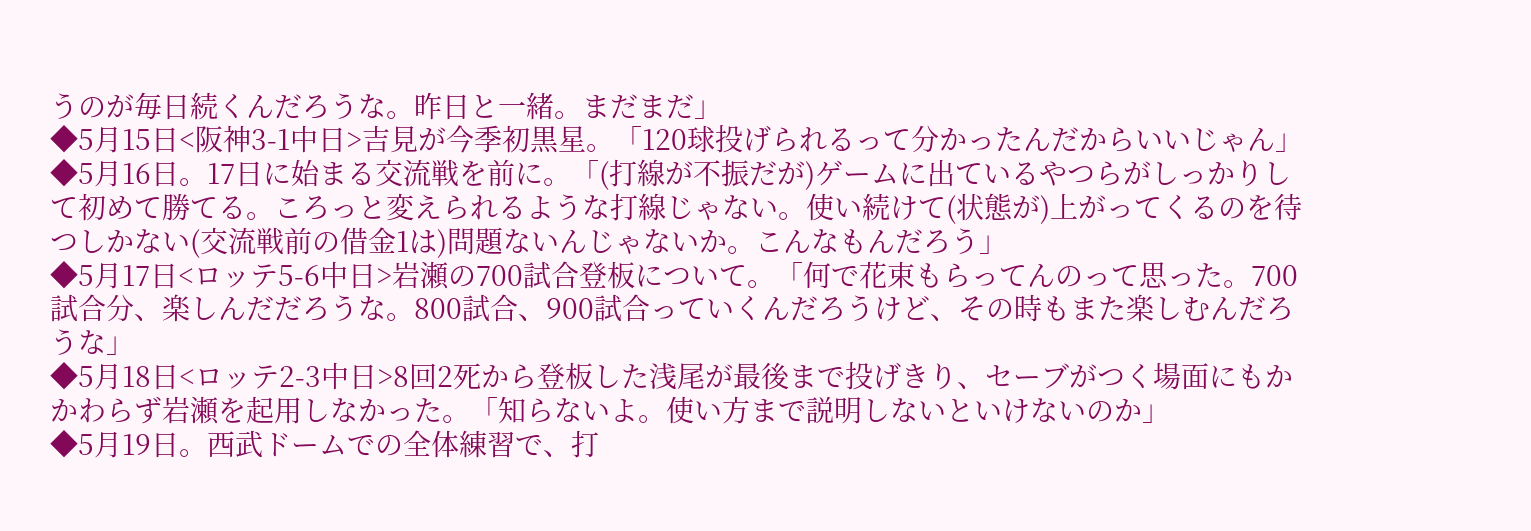うのが毎日続くんだろうな。昨日と一緒。まだまだ」
◆5月15日<阪神3-1中日>吉見が今季初黒星。「120球投げられるって分かったんだからいいじゃん」
◆5月16日。17日に始まる交流戦を前に。「(打線が不振だが)ゲームに出ているやつらがしっかりして初めて勝てる。ころっと変えられるような打線じゃない。使い続けて(状態が)上がってくるのを待つしかない(交流戦前の借金1は)問題ないんじゃないか。こんなもんだろう」
◆5月17日<ロッテ5-6中日>岩瀬の700試合登板について。「何で花束もらってんのって思った。700試合分、楽しんだだろうな。800試合、900試合っていくんだろうけど、その時もまた楽しむんだろうな」
◆5月18日<ロッテ2-3中日>8回2死から登板した浅尾が最後まで投げきり、セーブがつく場面にもかかわらず岩瀬を起用しなかった。「知らないよ。使い方まで説明しないといけないのか」
◆5月19日。西武ドームでの全体練習で、打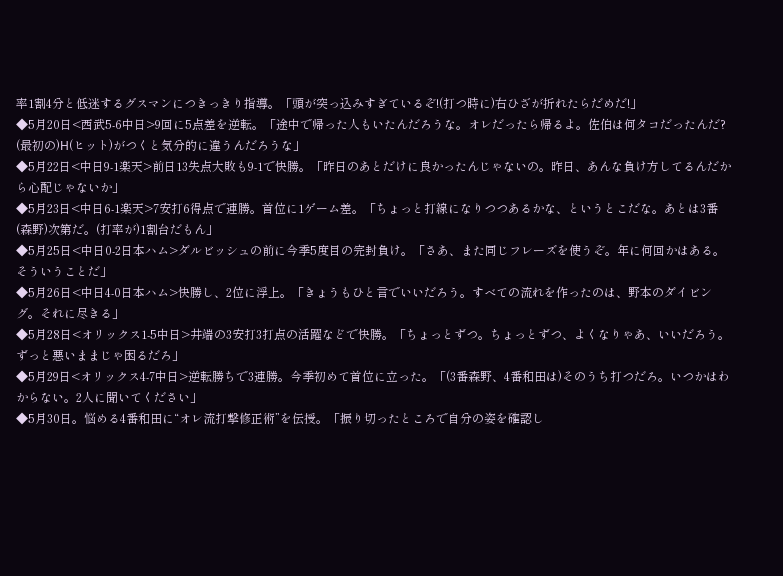率1割4分と低迷するグスマンにつきっきり指導。「頭が突っ込みすぎているぞ!(打つ時に)右ひざが折れたらだめだ!」
◆5月20日<西武5-6中日>9回に5点差を逆転。「途中で帰った人もいたんだろうな。オレだったら帰るよ。佐伯は何タコだったんだ?
(最初の)H(ヒット)がつくと気分的に違うんだろうな」
◆5月22日<中日9-1楽天>前日13失点大敗も9-1で快勝。「昨日のあとだけに良かったんじゃないの。昨日、あんな負け方してるんだから心配じゃないか」
◆5月23日<中日6-1楽天>7安打6得点で連勝。首位に1ゲーム差。「ちょっと打線になりつつあるかな、というとこだな。あとは3番(森野)次第だ。(打率が)1割台だもん」
◆5月25日<中日0-2日本ハム>ダルビッシュの前に今季5度目の完封負け。「さあ、また同じフレーズを使うぞ。年に何回かはある。そういうことだ」
◆5月26日<中日4-0日本ハム>快勝し、2位に浮上。「きょうもひと言でいいだろう。すべての流れを作ったのは、野本のダイビング。それに尽きる」
◆5月28日<オリックス1-5中日>井端の3安打3打点の活躍などで快勝。「ちょっとずつ。ちょっとずつ、よくなりゃあ、いいだろう。ずっと悪いままじゃ困るだろ」
◆5月29日<オリックス4-7中日>逆転勝ちで3連勝。今季初めて首位に立った。「(3番森野、4番和田は)そのうち打つだろ。いつかはわからない。2人に聞いてください」
◆5月30日。悩める4番和田に“オレ流打撃修正術”を伝授。「振り切ったところで自分の姿を確認し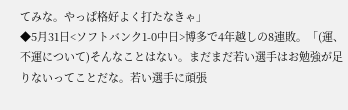てみな。やっぱ格好よく打たなきゃ」
◆5月31日<ソフトバンク1-0中日>博多で4年越しの8連敗。「(運、不運について)そんなことはない。まだまだ若い選手はお勉強が足りないってことだな。若い選手に頑張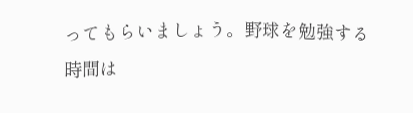ってもらいましょう。野球を勉強する時間は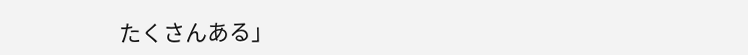たくさんある」